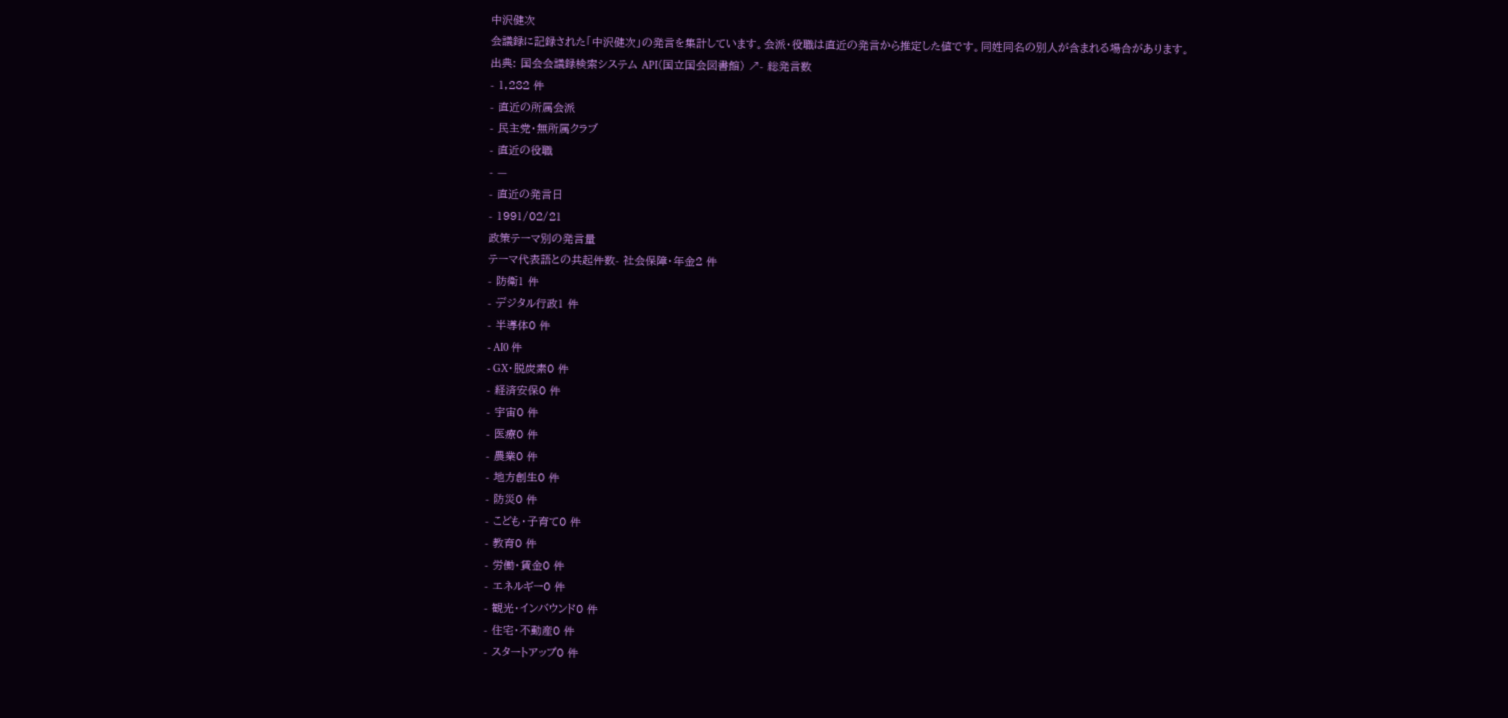中沢健次
会議録に記録された「中沢健次」の発言を集計しています。会派・役職は直近の発言から推定した値です。同姓同名の別人が含まれる場合があります。
出典: 国会会議録検索システム API(国立国会図書館) ↗- 総発言数
- 1,282 件
- 直近の所属会派
- 民主党・無所属クラブ
- 直近の役職
- —
- 直近の発言日
- 1991/02/21
政策テーマ別の発言量
テーマ代表語との共起件数- 社会保障・年金2 件
- 防衛1 件
- デジタル行政1 件
- 半導体0 件
- AI0 件
- GX・脱炭素0 件
- 経済安保0 件
- 宇宙0 件
- 医療0 件
- 農業0 件
- 地方創生0 件
- 防災0 件
- こども・子育て0 件
- 教育0 件
- 労働・賃金0 件
- エネルギー0 件
- 観光・インバウンド0 件
- 住宅・不動産0 件
- スタートアップ0 件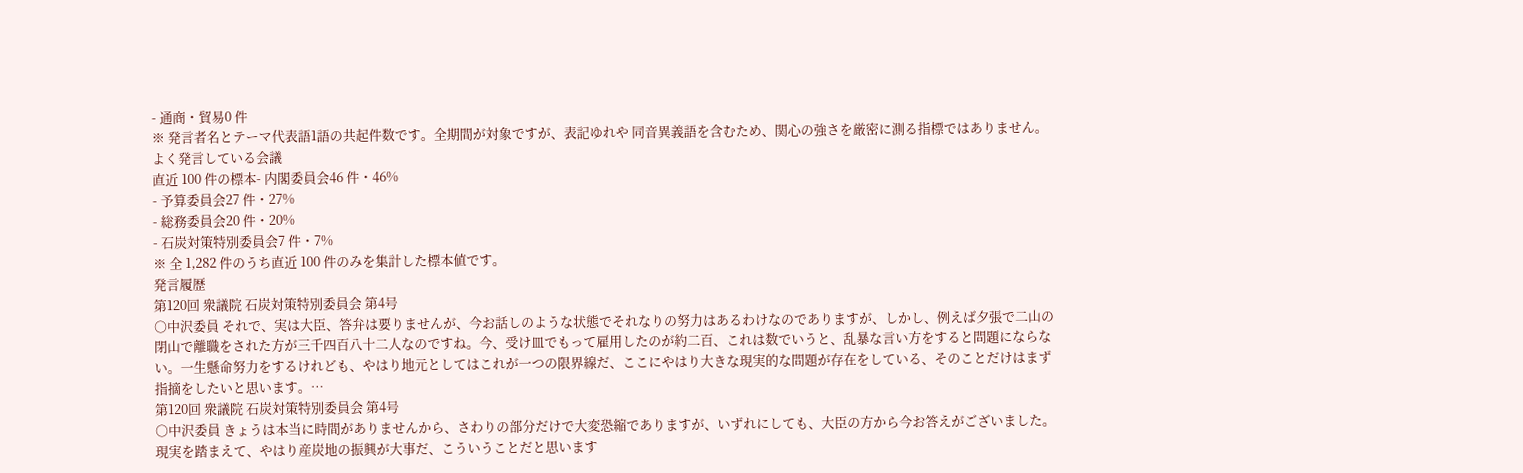- 通商・貿易0 件
※ 発言者名とテーマ代表語1語の共起件数です。全期間が対象ですが、表記ゆれや 同音異義語を含むため、関心の強さを厳密に測る指標ではありません。
よく発言している会議
直近 100 件の標本- 内閣委員会46 件・46%
- 予算委員会27 件・27%
- 総務委員会20 件・20%
- 石炭対策特別委員会7 件・7%
※ 全 1,282 件のうち直近 100 件のみを集計した標本値です。
発言履歴
第120回 衆議院 石炭対策特別委員会 第4号
○中沢委員 それで、実は大臣、答弁は要りませんが、今お話しのような状態でそれなりの努力はあるわけなのでありますが、しかし、例えば夕張で二山の閉山で離職をされた方が三千四百八十二人なのですね。今、受け皿でもって雇用したのが約二百、これは数でいうと、乱暴な言い方をすると問題にならない。一生懸命努力をするけれども、やはり地元としてはこれが一つの限界線だ、ここにやはり大きな現実的な問題が存在をしている、そのことだけはまず指摘をしたいと思います。…
第120回 衆議院 石炭対策特別委員会 第4号
○中沢委員 きょうは本当に時間がありませんから、さわりの部分だけで大変恐縮でありますが、いずれにしても、大臣の方から今お答えがございました。現実を踏まえて、やはり産炭地の振興が大事だ、こういうことだと思います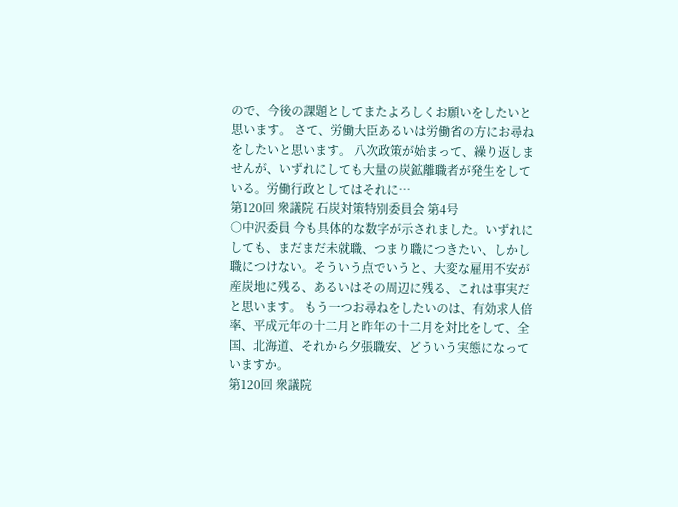ので、今後の課題としてまたよろしくお願いをしたいと思います。 さて、労働大臣あるいは労働省の方にお尋ねをしたいと思います。 八次政策が始まって、繰り返しませんが、いずれにしても大量の炭鉱離職者が発生をしている。労働行政としてはそれに…
第120回 衆議院 石炭対策特別委員会 第4号
○中沢委員 今も具体的な数字が示されました。いずれにしても、まだまだ未就職、つまり職につきたい、しかし職につけない。そういう点でいうと、大変な雇用不安が産炭地に残る、あるいはその周辺に残る、これは事実だと思います。 もう一つお尋ねをしたいのは、有効求人倍率、平成元年の十二月と昨年の十二月を対比をして、全国、北海道、それから夕張職安、どういう実態になっていますか。
第120回 衆議院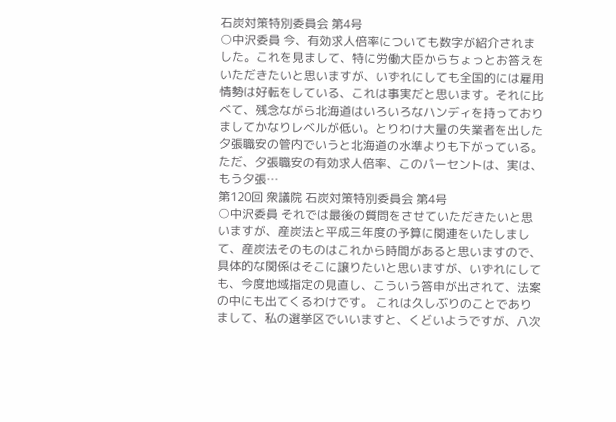石炭対策特別委員会 第4号
○中沢委員 今、有効求人倍率についても数字が紹介されました。これを見まして、特に労働大臣からちょっとお答えをいただきたいと思いますが、いずれにしても全国的には雇用情勢は好転をしている、これは事実だと思います。それに比べて、残念ながら北海道はいろいろなハンディを持っておりましてかなりレベルが低い。とりわけ大量の失業者を出した夕張職安の管内でいうと北海道の水準よりも下がっている。ただ、夕張職安の有効求人倍率、このパーセントは、実は、もう夕張…
第120回 衆議院 石炭対策特別委員会 第4号
○中沢委員 それでは最後の質問をさせていただきたいと思いますが、産炭法と平成三年度の予算に関連をいたしまして、産炭法そのものはこれから時間があると思いますので、具体的な関係はそこに譲りたいと思いますが、いずれにしても、今度地域指定の見直し、こういう答申が出されて、法案の中にも出てくるわけです。 これは久しぶりのことでありまして、私の選挙区でいいますと、くどいようですが、八次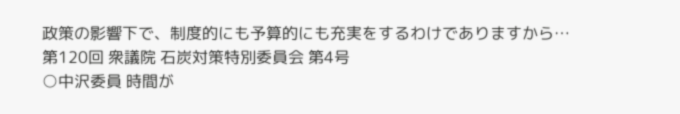政策の影響下で、制度的にも予算的にも充実をするわけでありますから…
第120回 衆議院 石炭対策特別委員会 第4号
○中沢委員 時間が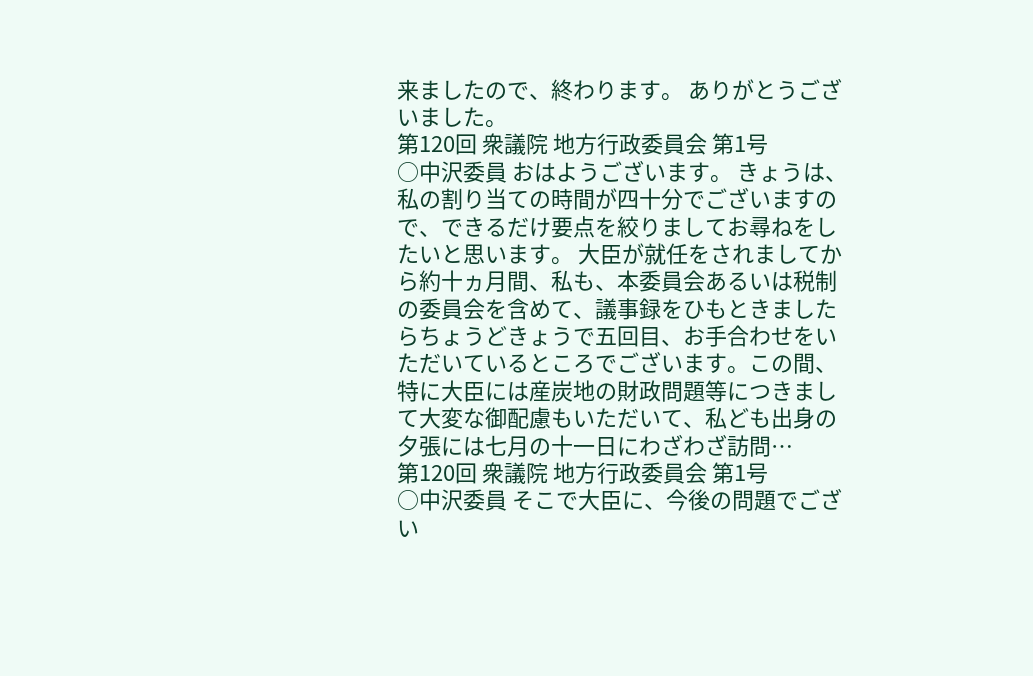来ましたので、終わります。 ありがとうございました。
第120回 衆議院 地方行政委員会 第1号
○中沢委員 おはようございます。 きょうは、私の割り当ての時間が四十分でございますので、できるだけ要点を絞りましてお尋ねをしたいと思います。 大臣が就任をされましてから約十ヵ月間、私も、本委員会あるいは税制の委員会を含めて、議事録をひもときましたらちょうどきょうで五回目、お手合わせをいただいているところでございます。この間、特に大臣には産炭地の財政問題等につきまして大変な御配慮もいただいて、私ども出身の夕張には七月の十一日にわざわざ訪問…
第120回 衆議院 地方行政委員会 第1号
○中沢委員 そこで大臣に、今後の問題でござい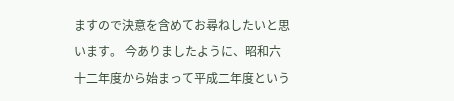ますので決意を含めてお尋ねしたいと思います。 今ありましたように、昭和六十二年度から始まって平成二年度という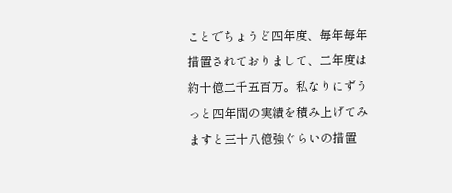ことでちょうど四年度、毎年毎年措置されておりまして、二年度は約十億二千五百万。私なりにずうっと四年間の実績を積み上げてみますと三十八億強ぐらいの措置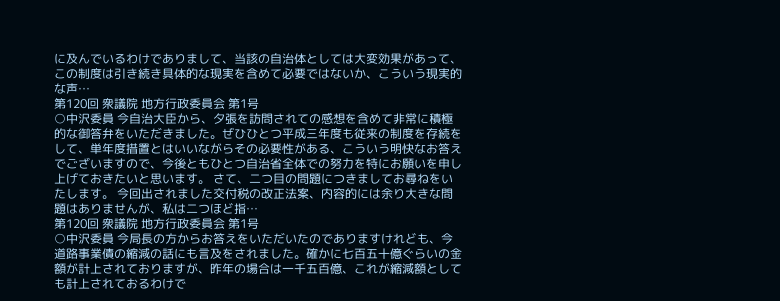に及んでいるわけでありまして、当該の自治体としては大変効果があって、この制度は引き続き具体的な現実を含めて必要ではないか、こういう現実的な声…
第120回 衆議院 地方行政委員会 第1号
○中沢委員 今自治大臣から、夕張を訪問されての感想を含めて非常に積極的な御答弁をいただきました。ぜひひとつ平成三年度も従来の制度を存続をして、単年度措置とはいいながらその必要性がある、こういう明快なお答えでございますので、今後ともひとつ自治省全体での努力を特にお願いを申し上げておきたいと思います。 さて、二つ目の問題につきましてお尋ねをいたします。 今回出されました交付税の改正法案、内容的には余り大きな問題はありませんが、私は二つほど指…
第120回 衆議院 地方行政委員会 第1号
○中沢委員 今局長の方からお答えをいただいたのでありますけれども、今道路事業債の縮減の話にも言及をされました。確かに七百五十億ぐらいの金額が計上されておりますが、昨年の場合は一千五百億、これが縮減額としても計上されておるわけで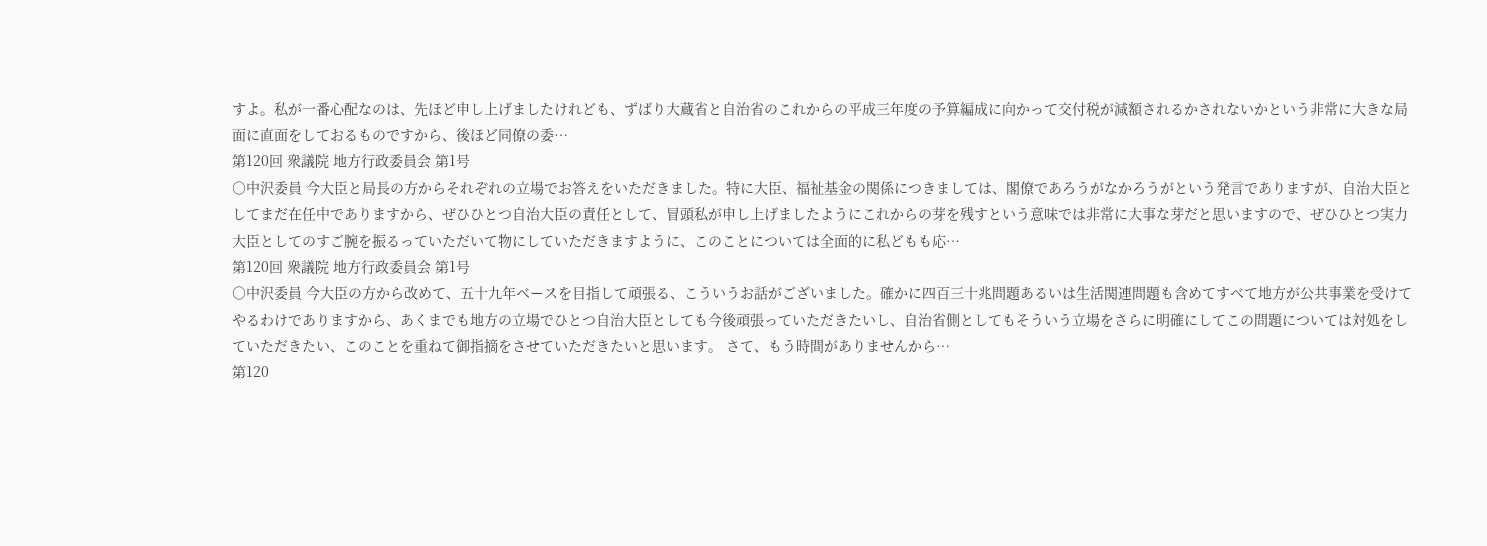すよ。私が一番心配なのは、先ほど申し上げましたけれども、ずばり大蔵省と自治省のこれからの平成三年度の予算編成に向かって交付税が減額されるかされないかという非常に大きな局面に直面をしておるものですから、後ほど同僚の委…
第120回 衆議院 地方行政委員会 第1号
○中沢委員 今大臣と局長の方からそれぞれの立場でお答えをいただきました。特に大臣、福祉基金の関係につきましては、閣僚であろうがなかろうがという発言でありますが、自治大臣としてまだ在任中でありますから、ぜひひとつ自治大臣の責任として、冒頭私が申し上げましたようにこれからの芽を残すという意味では非常に大事な芽だと思いますので、ぜひひとつ実力大臣としてのすご腕を振るっていただいて物にしていただきますように、このことについては全面的に私どもも応…
第120回 衆議院 地方行政委員会 第1号
○中沢委員 今大臣の方から改めて、五十九年ベースを目指して頑張る、こういうお話がございました。確かに四百三十兆問題あるいは生活関連問題も含めてすべて地方が公共事業を受けてやるわけでありますから、あくまでも地方の立場でひとつ自治大臣としても今後頑張っていただきたいし、自治省側としてもそういう立場をさらに明確にしてこの問題については対処をしていただきたい、このことを重ねて御指摘をさせていただきたいと思います。 さて、もう時間がありませんから…
第120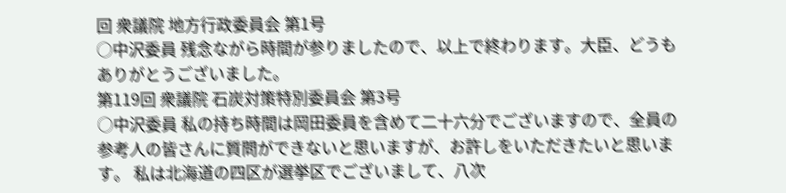回 衆議院 地方行政委員会 第1号
○中沢委員 残念ながら時間が参りましたので、以上で終わります。大臣、どうもありがとうございました。
第119回 衆議院 石炭対策特別委員会 第3号
○中沢委員 私の持ち時間は岡田委員を含めて二十六分でございますので、全員の参考人の皆さんに質問ができないと思いますが、お許しをいただきたいと思います。 私は北海道の四区が選挙区でございまして、八次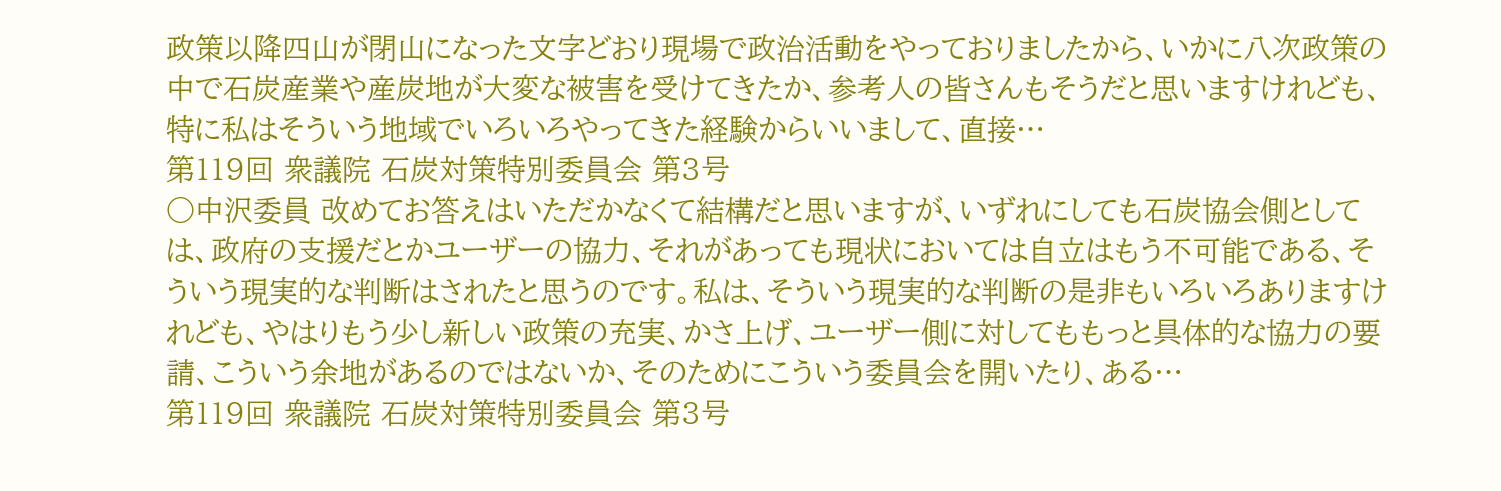政策以降四山が閉山になった文字どおり現場で政治活動をやっておりましたから、いかに八次政策の中で石炭産業や産炭地が大変な被害を受けてきたか、参考人の皆さんもそうだと思いますけれども、特に私はそういう地域でいろいろやってきた経験からいいまして、直接…
第119回 衆議院 石炭対策特別委員会 第3号
○中沢委員 改めてお答えはいただかなくて結構だと思いますが、いずれにしても石炭協会側としては、政府の支援だとかユーザーの協力、それがあっても現状においては自立はもう不可能である、そういう現実的な判断はされたと思うのです。私は、そういう現実的な判断の是非もいろいろありますけれども、やはりもう少し新しい政策の充実、かさ上げ、ユーザー側に対してももっと具体的な協力の要請、こういう余地があるのではないか、そのためにこういう委員会を開いたり、ある…
第119回 衆議院 石炭対策特別委員会 第3号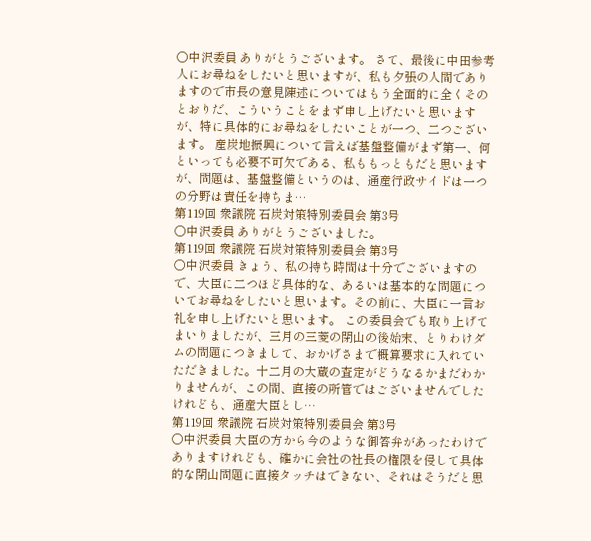○中沢委員 ありがとうございます。 さて、最後に中田参考人にお尋ねをしたいと思いますが、私も夕張の人間でありますので市長の意見陳述についてはもう全面的に全くそのとおりだ、こういうことをまず申し上げたいと思いますが、特に具体的にお尋ねをしたいことが一つ、二つございます。 産炭地振興について言えば基盤整備がまず第一、何といっても必要不可欠である、私ももっともだと思いますが、問題は、基盤整備というのは、通産行政サイドは一つの分野は責任を持ちま…
第119回 衆議院 石炭対策特別委員会 第3号
○中沢委員 ありがとうございました。
第119回 衆議院 石炭対策特別委員会 第3号
○中沢委員 きょう、私の持ち時間は十分でございますので、大臣に二つほど具体的な、あるいは基本的な問題についてお尋ねをしたいと思います。その前に、大臣に一言お礼を申し上げたいと思います。 この委員会でも取り上げてまいりましたが、三月の三菱の閉山の後始末、とりわけダムの問題につきまして、おかげさまで概算要求に入れていただきました。十二月の大蔵の査定がどうなるかまだわかりませんが、この間、直接の所管ではございませんでしたけれども、通産大臣とし…
第119回 衆議院 石炭対策特別委員会 第3号
○中沢委員 大臣の方から今のような御答弁があったわけでありますけれども、確かに会社の社長の権限を侵して具体的な閉山問題に直接タッチはできない、それはそうだと思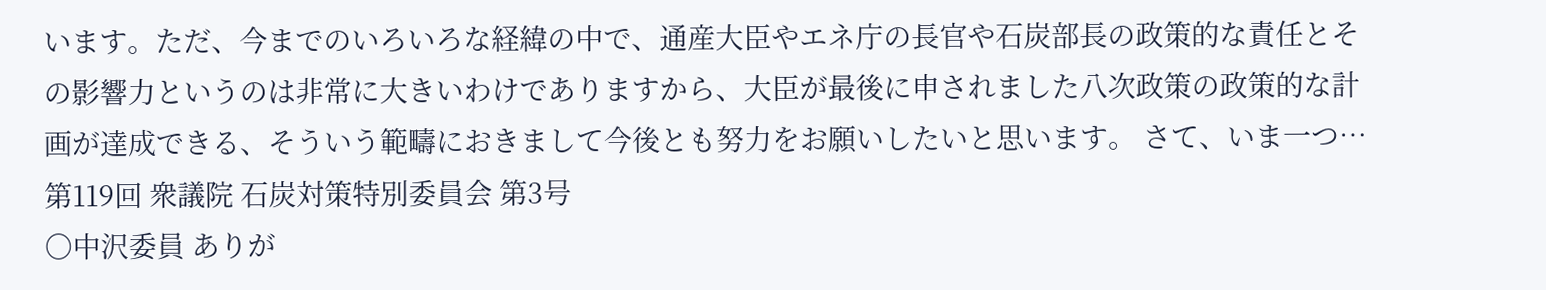います。ただ、今までのいろいろな経緯の中で、通産大臣やエネ庁の長官や石炭部長の政策的な責任とその影響力というのは非常に大きいわけでありますから、大臣が最後に申されました八次政策の政策的な計画が達成できる、そういう範疇におきまして今後とも努力をお願いしたいと思います。 さて、いま一つ…
第119回 衆議院 石炭対策特別委員会 第3号
○中沢委員 ありが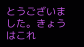とうございました。きょうはこれ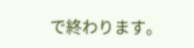で終わります。